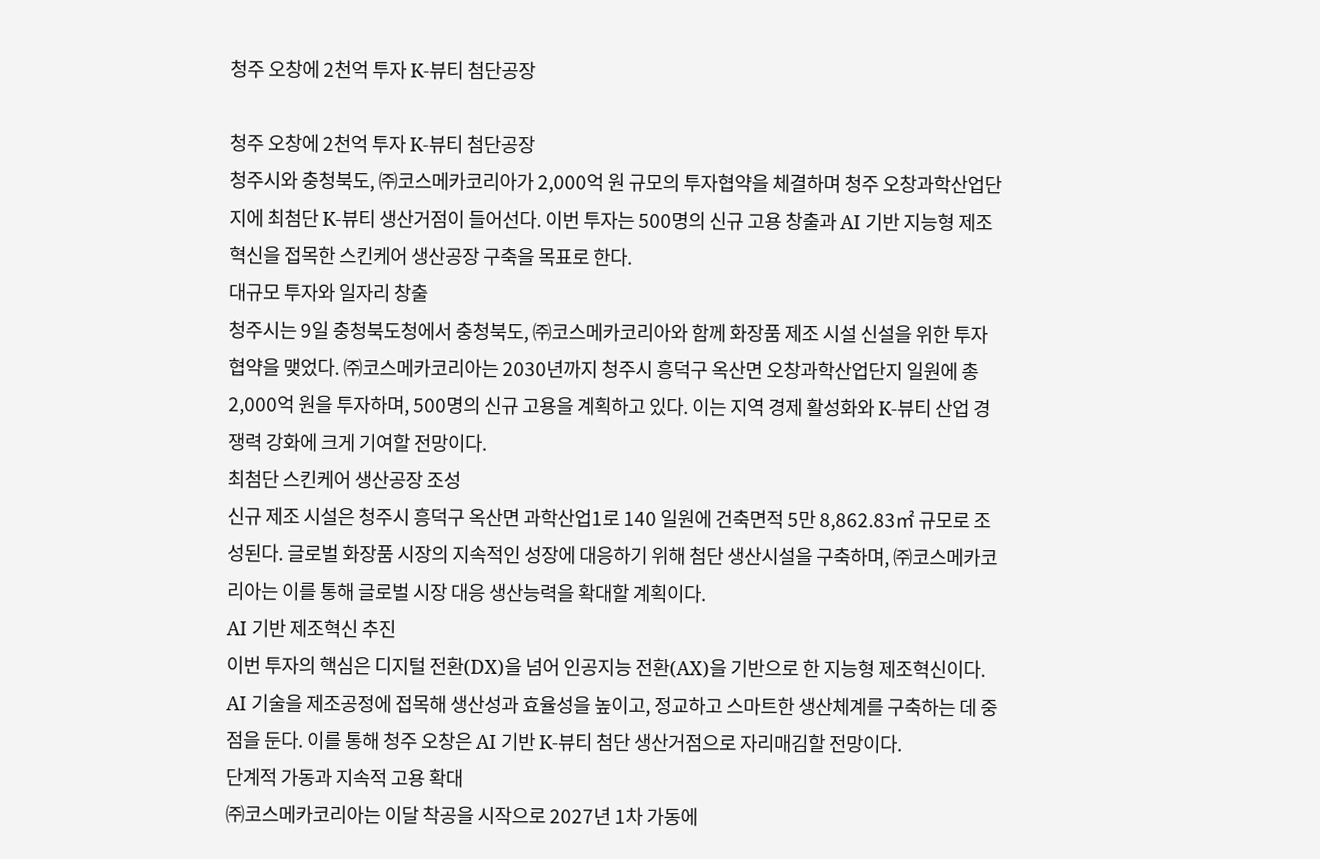청주 오창에 2천억 투자 K-뷰티 첨단공장

청주 오창에 2천억 투자 K-뷰티 첨단공장
청주시와 충청북도, ㈜코스메카코리아가 2,000억 원 규모의 투자협약을 체결하며 청주 오창과학산업단지에 최첨단 K-뷰티 생산거점이 들어선다. 이번 투자는 500명의 신규 고용 창출과 AI 기반 지능형 제조혁신을 접목한 스킨케어 생산공장 구축을 목표로 한다.
대규모 투자와 일자리 창출
청주시는 9일 충청북도청에서 충청북도, ㈜코스메카코리아와 함께 화장품 제조 시설 신설을 위한 투자협약을 맺었다. ㈜코스메카코리아는 2030년까지 청주시 흥덕구 옥산면 오창과학산업단지 일원에 총 2,000억 원을 투자하며, 500명의 신규 고용을 계획하고 있다. 이는 지역 경제 활성화와 K-뷰티 산업 경쟁력 강화에 크게 기여할 전망이다.
최첨단 스킨케어 생산공장 조성
신규 제조 시설은 청주시 흥덕구 옥산면 과학산업1로 140 일원에 건축면적 5만 8,862.83㎡ 규모로 조성된다. 글로벌 화장품 시장의 지속적인 성장에 대응하기 위해 첨단 생산시설을 구축하며, ㈜코스메카코리아는 이를 통해 글로벌 시장 대응 생산능력을 확대할 계획이다.
AI 기반 제조혁신 추진
이번 투자의 핵심은 디지털 전환(DX)을 넘어 인공지능 전환(AX)을 기반으로 한 지능형 제조혁신이다. AI 기술을 제조공정에 접목해 생산성과 효율성을 높이고, 정교하고 스마트한 생산체계를 구축하는 데 중점을 둔다. 이를 통해 청주 오창은 AI 기반 K-뷰티 첨단 생산거점으로 자리매김할 전망이다.
단계적 가동과 지속적 고용 확대
㈜코스메카코리아는 이달 착공을 시작으로 2027년 1차 가동에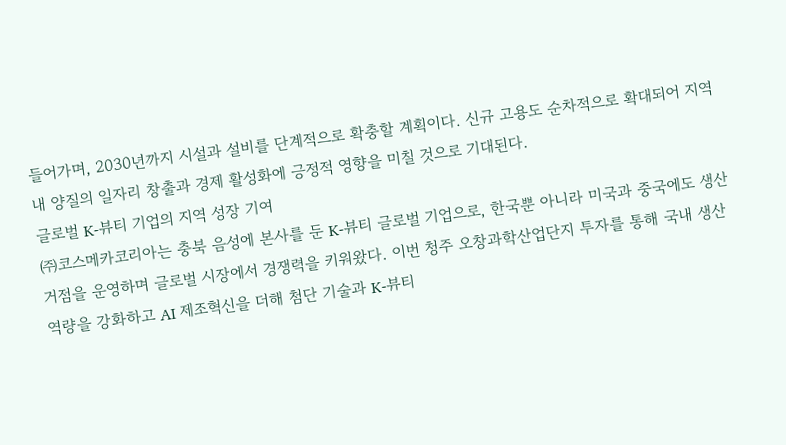들어가며, 2030년까지 시설과 설비를 단계적으로 확충할 계획이다. 신규 고용도 순차적으로 확대되어 지역 내 양질의 일자리 창출과 경제 활성화에 긍정적 영향을 미칠 것으로 기대된다.
글로벌 K-뷰티 기업의 지역 성장 기여
㈜코스메카코리아는 충북 음성에 본사를 둔 K-뷰티 글로벌 기업으로, 한국뿐 아니라 미국과 중국에도 생산거점을 운영하며 글로벌 시장에서 경쟁력을 키워왔다. 이번 청주 오창과학산업단지 투자를 통해 국내 생산 역량을 강화하고 AI 제조혁신을 더해 첨단 기술과 K-뷰티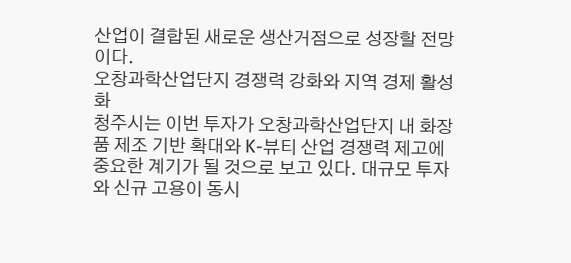산업이 결합된 새로운 생산거점으로 성장할 전망이다.
오창과학산업단지 경쟁력 강화와 지역 경제 활성화
청주시는 이번 투자가 오창과학산업단지 내 화장품 제조 기반 확대와 K-뷰티 산업 경쟁력 제고에 중요한 계기가 될 것으로 보고 있다. 대규모 투자와 신규 고용이 동시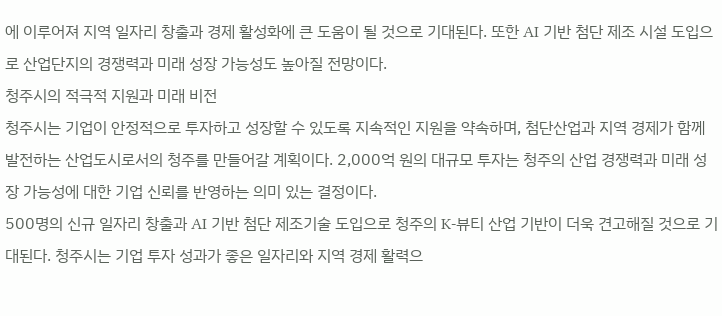에 이루어져 지역 일자리 창출과 경제 활성화에 큰 도움이 될 것으로 기대된다. 또한 AI 기반 첨단 제조 시설 도입으로 산업단지의 경쟁력과 미래 성장 가능성도 높아질 전망이다.
청주시의 적극적 지원과 미래 비전
청주시는 기업이 안정적으로 투자하고 성장할 수 있도록 지속적인 지원을 약속하며, 첨단산업과 지역 경제가 함께 발전하는 산업도시로서의 청주를 만들어갈 계획이다. 2,000억 원의 대규모 투자는 청주의 산업 경쟁력과 미래 성장 가능성에 대한 기업 신뢰를 반영하는 의미 있는 결정이다.
500명의 신규 일자리 창출과 AI 기반 첨단 제조기술 도입으로 청주의 K-뷰티 산업 기반이 더욱 견고해질 것으로 기대된다. 청주시는 기업 투자 성과가 좋은 일자리와 지역 경제 활력으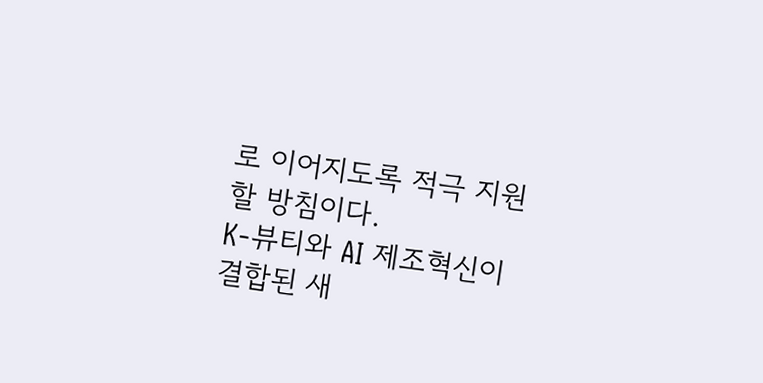로 이어지도록 적극 지원할 방침이다.
K-뷰티와 AI 제조혁신이 결합된 새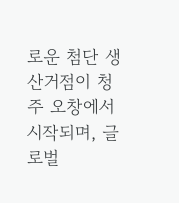로운 첨단 생산거점이 청주 오창에서 시작되며, 글로벌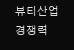뷰티산업 경쟁력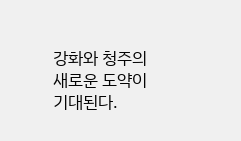강화와 청주의 새로운 도약이 기대된다.